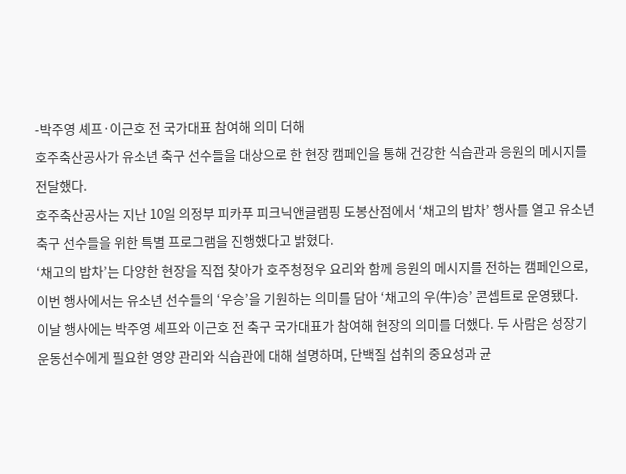-박주영 셰프·이근호 전 국가대표 참여해 의미 더해
호주축산공사가 유소년 축구 선수들을 대상으로 한 현장 캠페인을 통해 건강한 식습관과 응원의 메시지를 전달했다.
호주축산공사는 지난 10일 의정부 피카푸 피크닉앤글램핑 도봉산점에서 ‘채고의 밥차’ 행사를 열고 유소년 축구 선수들을 위한 특별 프로그램을 진행했다고 밝혔다.
‘채고의 밥차’는 다양한 현장을 직접 찾아가 호주청정우 요리와 함께 응원의 메시지를 전하는 캠페인으로, 이번 행사에서는 유소년 선수들의 ‘우승’을 기원하는 의미를 담아 ‘채고의 우(牛)승’ 콘셉트로 운영됐다.
이날 행사에는 박주영 셰프와 이근호 전 축구 국가대표가 참여해 현장의 의미를 더했다. 두 사람은 성장기 운동선수에게 필요한 영양 관리와 식습관에 대해 설명하며, 단백질 섭취의 중요성과 균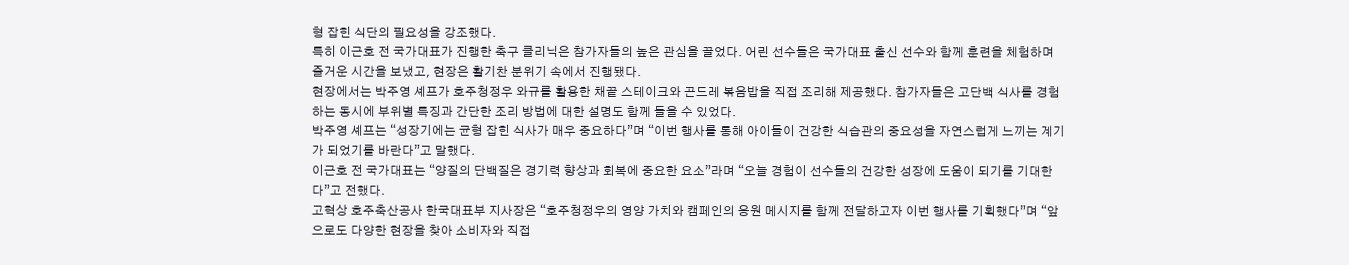형 잡힌 식단의 필요성을 강조했다.
특히 이근호 전 국가대표가 진행한 축구 클리닉은 참가자들의 높은 관심을 끌었다. 어린 선수들은 국가대표 출신 선수와 함께 훈련을 체험하며 즐거운 시간을 보냈고, 현장은 활기찬 분위기 속에서 진행됐다.
현장에서는 박주영 셰프가 호주청정우 와규를 활용한 채끝 스테이크와 곤드레 볶음밥을 직접 조리해 제공했다. 참가자들은 고단백 식사를 경험하는 동시에 부위별 특징과 간단한 조리 방법에 대한 설명도 함께 들을 수 있었다.
박주영 셰프는 “성장기에는 균형 잡힌 식사가 매우 중요하다”며 “이번 행사를 통해 아이들이 건강한 식습관의 중요성을 자연스럽게 느끼는 계기가 되었기를 바란다”고 말했다.
이근호 전 국가대표는 “양질의 단백질은 경기력 향상과 회복에 중요한 요소”라며 “오늘 경험이 선수들의 건강한 성장에 도움이 되기를 기대한다”고 전했다.
고혁상 호주축산공사 한국대표부 지사장은 “호주청정우의 영양 가치와 캠페인의 응원 메시지를 함께 전달하고자 이번 행사를 기획했다”며 “앞으로도 다양한 현장을 찾아 소비자와 직접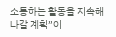소통하는 활동을 지속해 나갈 계획”이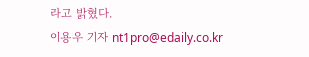라고 밝혔다.
이용우 기자 nt1pro@edaily.co.kr